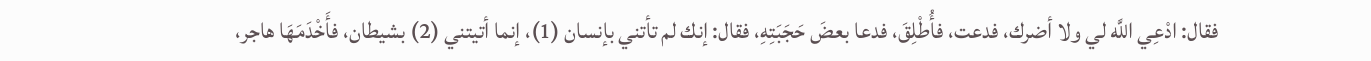فقال: ادْعِي اللَّه لي ولا أضرك، فدعت، فأُطْلِقَ، فدعا بعضَ حَجَبَتِهِ، فقال: إنك لم تأتني بإنسان (1)، إنما أتيتني (2) بشيطان، فأَخْدَمَهَا هاجر،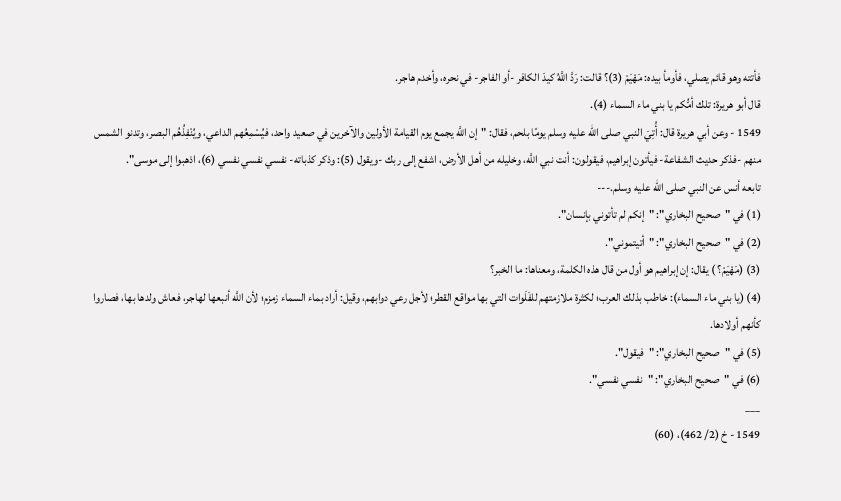فأتته وهو قائم يصلي، فأومأ بيده: مَهْيَمْ (3)؟ قالت: رَدَّ اللَّهُ كيدَ الكافر -أو الفاجر- في نحره، وأخدم هاجر.
قال أبو هريرة: تلك أمُّكم يا بني ماء السماء (4).
1549 - وعن أبي هريرة قال: أُتِيَ النبي صلى الله عليه وسلم يومًا بلحم، فقال: "إن اللَّه يجمع يوم القيامة الأولين والآخرين في صعيد واحد، فيُسْمِعُهم الداعي، ويُنْفِذُهُم البصر، وتدنو الشمس منهم -فذكر حديث الشفاعة- فيأتون إبراهيم، فيقولون: أنت نبي اللَّه، وخليله من أهل الأرض، اشفع إلى ربك -ويقول (5): وذكر كذباته- نفسي نفسي نفسي (6)، اذهبوا إلى موسى".
تابعه أنس عن النبي صلى الله عليه وسلم.---
(1) في "صحيح البخاري": "إنكم لم تأتوني بإنسان".
(2) في "صحيح البخاري": "أتيتموني".
(3) (مَهْيَمْ؟ ) يقال: إن إبراهيم هو أول من قال هذه الكلمة، ومعناها: ما الخبر؟
(4) (يا بني ماء السماء): خاطب بذلك العرب؛ لكثرة ملازمتهم للفَلَوات التي بها مواقع القطر؛ لأجل رعي دوابهم، وقيل: أراد بماء السماء زمزم؛ لأن اللَّه أنبعها لهاجر، فعاش ولدها بها، فصاروا كأنهم أولادها.
(5) في "صحيح البخاري": "فيقول".
(6) في "صحيح البخاري": "نفسي نفسي".
___
1549 - خ (2/ 462)، (60)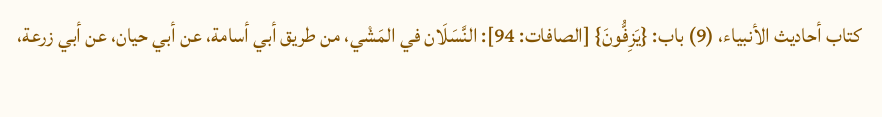كتاب أحاديث الأنبياء، (9) باب: {يَزِفُّونَ} [الصافات: 94]: النَّسَلَان في المَشْي، من طريق أبي أسامة، عن أبي حيان، عن أبي زرعة،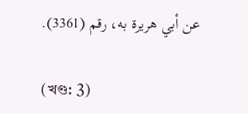عن أبي هريرة به، رقم (3361).

(খণ্ড: 3)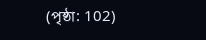(পৃষ্ঠা: 102)